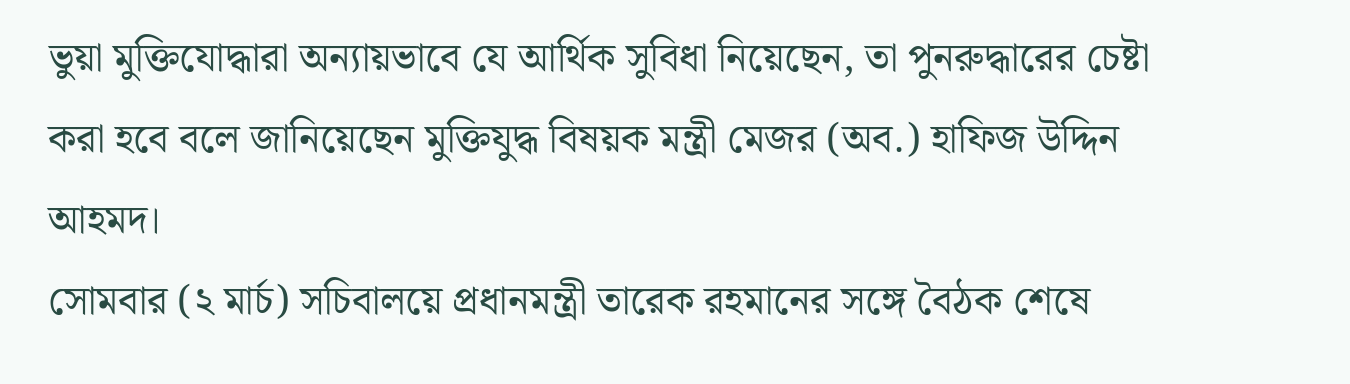ভুয়া মুক্তিযোদ্ধারা অন্যায়ভাবে যে আর্থিক সুবিধা নিয়েছেন, তা পুনরুদ্ধারের চেষ্টা করা হবে বলে জানিয়েছেন মুক্তিযুদ্ধ বিষয়ক মন্ত্রী মেজর (অব.) হাফিজ উদ্দিন আহমদ।
সোমবার (২ মার্চ) সচিবালয়ে প্রধানমন্ত্রী তারেক রহমানের সঙ্গে বৈঠক শেষে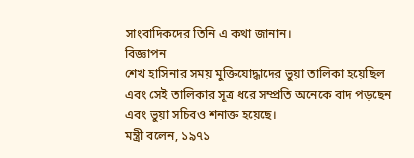সাংবাদিকদের তিনি এ কথা জানান।
বিজ্ঞাপন
শেখ হাসিনার সময় মুক্তিযোদ্ধাদের ভুয়া তালিকা হয়েছিল এবং সেই তালিকার সূত্র ধরে সম্প্রতি অনেকে বাদ পড়ছেন এবং ভুয়া সচিবও শনাক্ত হয়েছে।
মন্ত্রী বলেন, ১৯৭১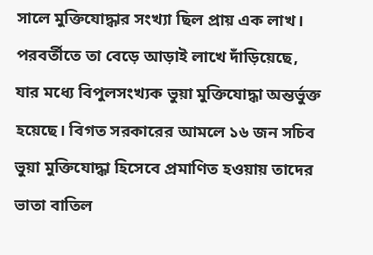সালে মুক্তিযোদ্ধার সংখ্যা ছিল প্রায় এক লাখ। পরবর্তীতে তা বেড়ে আড়াই লাখে দাঁড়িয়েছে, যার মধ্যে বিপুলসংখ্যক ভুয়া মুক্তিযোদ্ধা অন্তর্ভুক্ত হয়েছে। বিগত সরকারের আমলে ১৬ জন সচিব ভুয়া মুক্তিযোদ্ধা হিসেবে প্রমাণিত হওয়ায় তাদের ভাতা বাতিল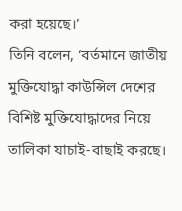করা হয়েছে।’
তিনি বলেন, ‘বর্তমানে জাতীয় মুক্তিযোদ্ধা কাউন্সিল দেশের বিশিষ্ট মুক্তিযোদ্ধাদের নিয়ে তালিকা যাচাই-বাছাই করছে।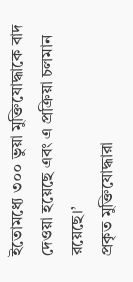ইতোমধ্যে ৩০০ ভুয়া মুক্তিযোদ্ধাকে বাদ দেওয়া হয়েছে এবং এ প্রক্রিয়া চলমান রয়েছে।’
প্রকৃত মুক্তিযোদ্ধারা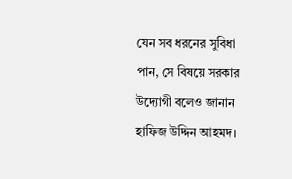যেন সব ধরনের সুবিধা পান, সে বিষয়ে সরকার উদ্যোগী বলেও জানান হাফিজ উদ্দিন আহমদ।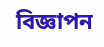বিজ্ঞাপন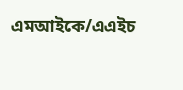এমআইকে/এএইচ